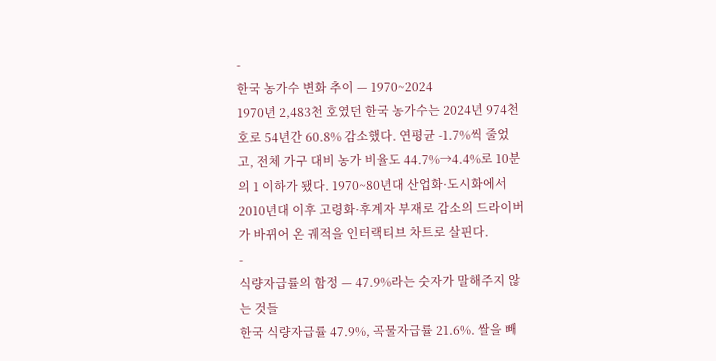-
한국 농가수 변화 추이 — 1970~2024
1970년 2,483천 호였던 한국 농가수는 2024년 974천 호로 54년간 60.8% 감소했다. 연평균 -1.7%씩 줄었고, 전체 가구 대비 농가 비율도 44.7%→4.4%로 10분의 1 이하가 됐다. 1970~80년대 산업화·도시화에서 2010년대 이후 고령화·후계자 부재로 감소의 드라이버가 바뀌어 온 궤적을 인터랙티브 차트로 살핀다.
-
식량자급률의 함정 — 47.9%라는 숫자가 말해주지 않는 것들
한국 식량자급률 47.9%, 곡물자급률 21.6%. 쌀을 빼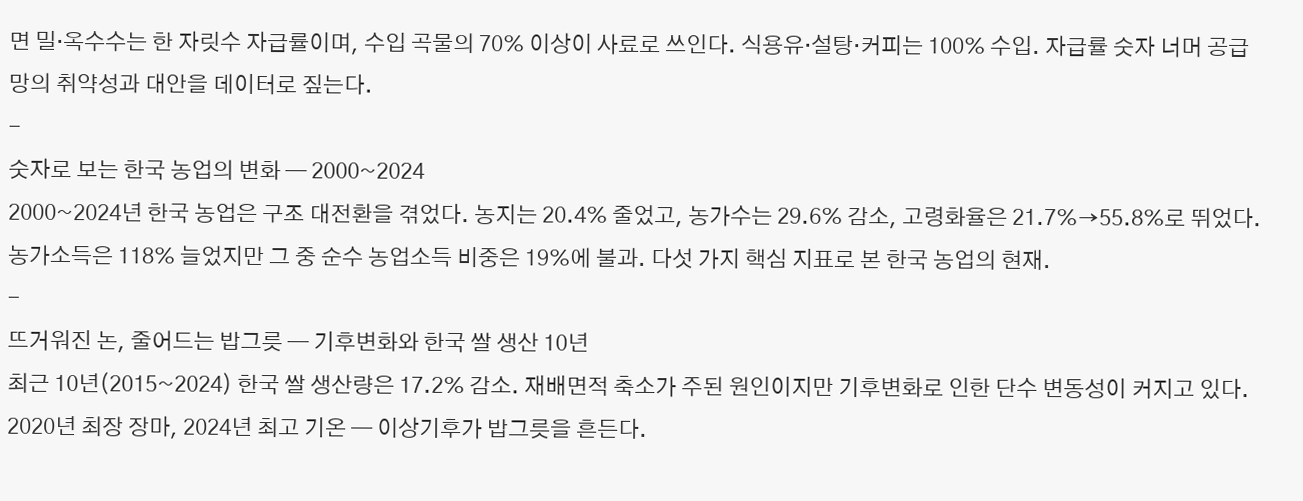면 밀·옥수수는 한 자릿수 자급률이며, 수입 곡물의 70% 이상이 사료로 쓰인다. 식용유·설탕·커피는 100% 수입. 자급률 숫자 너머 공급망의 취약성과 대안을 데이터로 짚는다.
-
숫자로 보는 한국 농업의 변화 — 2000~2024
2000~2024년 한국 농업은 구조 대전환을 겪었다. 농지는 20.4% 줄었고, 농가수는 29.6% 감소, 고령화율은 21.7%→55.8%로 뛰었다. 농가소득은 118% 늘었지만 그 중 순수 농업소득 비중은 19%에 불과. 다섯 가지 핵심 지표로 본 한국 농업의 현재.
-
뜨거워진 논, 줄어드는 밥그릇 — 기후변화와 한국 쌀 생산 10년
최근 10년(2015~2024) 한국 쌀 생산량은 17.2% 감소. 재배면적 축소가 주된 원인이지만 기후변화로 인한 단수 변동성이 커지고 있다. 2020년 최장 장마, 2024년 최고 기온 — 이상기후가 밥그릇을 흔든다.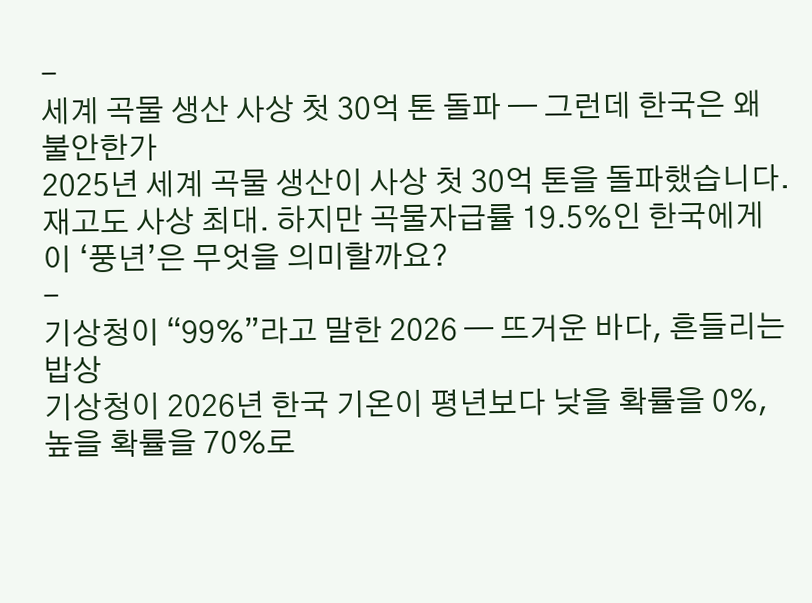-
세계 곡물 생산 사상 첫 30억 톤 돌파 — 그런데 한국은 왜 불안한가
2025년 세계 곡물 생산이 사상 첫 30억 톤을 돌파했습니다. 재고도 사상 최대. 하지만 곡물자급률 19.5%인 한국에게 이 ‘풍년’은 무엇을 의미할까요?
-
기상청이 “99%”라고 말한 2026 — 뜨거운 바다, 흔들리는 밥상
기상청이 2026년 한국 기온이 평년보다 낮을 확률을 0%, 높을 확률을 70%로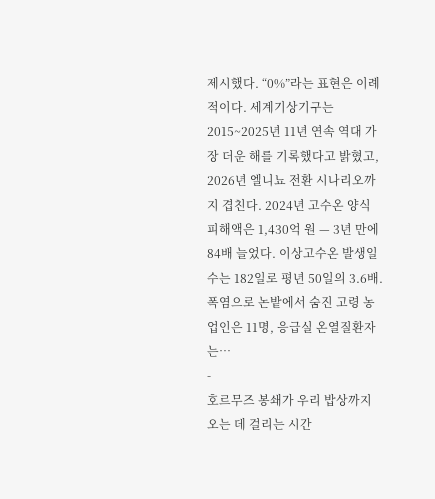제시했다. “0%”라는 표현은 이례적이다. 세계기상기구는 2015~2025년 11년 연속 역대 가장 더운 해를 기록했다고 밝혔고, 2026년 엘니뇨 전환 시나리오까지 겹친다. 2024년 고수온 양식 피해액은 1,430억 원 — 3년 만에 84배 늘었다. 이상고수온 발생일수는 182일로 평년 50일의 3.6배. 폭염으로 논밭에서 숨진 고령 농업인은 11명, 응급실 온열질환자는…
-
호르무즈 봉쇄가 우리 밥상까지 오는 데 걸리는 시간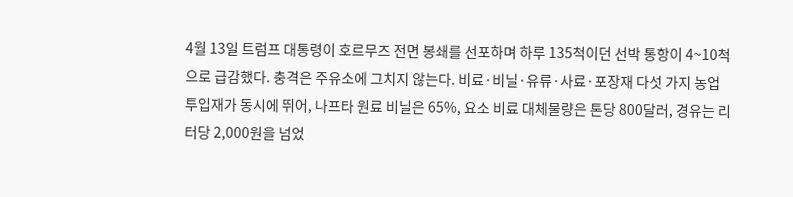4월 13일 트럼프 대통령이 호르무즈 전면 봉쇄를 선포하며 하루 135척이던 선박 통항이 4~10척으로 급감했다. 충격은 주유소에 그치지 않는다. 비료·비닐·유류·사료·포장재 다섯 가지 농업 투입재가 동시에 뛰어, 나프타 원료 비닐은 65%, 요소 비료 대체물량은 톤당 800달러, 경유는 리터당 2,000원을 넘었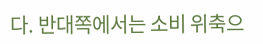다. 반대쪽에서는 소비 위축으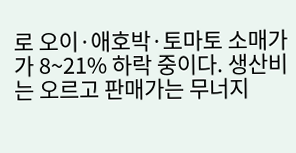로 오이·애호박·토마토 소매가가 8~21% 하락 중이다. 생산비는 오르고 판매가는 무너지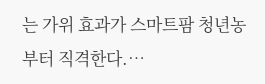는 가위 효과가 스마트팜 청년농부터 직격한다.…